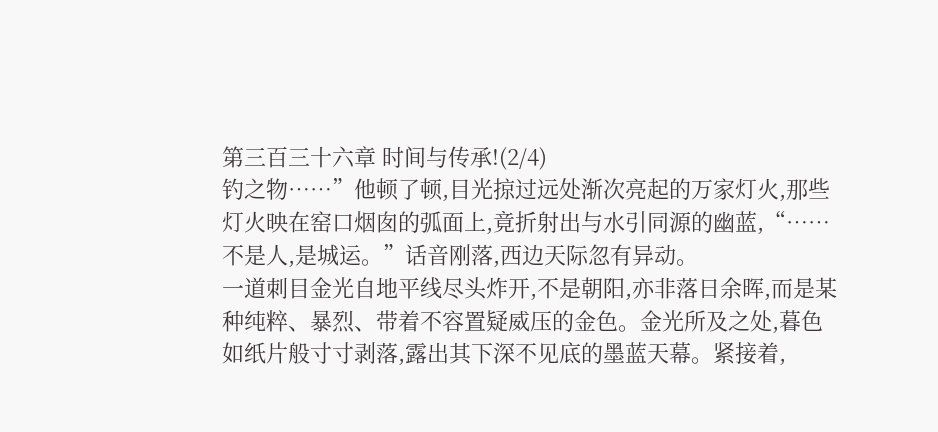第三百三十六章 时间与传承!(2/4)
钓之物……”他顿了顿,目光掠过远处渐次亮起的万家灯火,那些灯火映在窑口烟囱的弧面上,竟折射出与水引同源的幽蓝,“……不是人,是城运。”话音刚落,西边天际忽有异动。
一道刺目金光自地平线尽头炸开,不是朝阳,亦非落日余晖,而是某种纯粹、暴烈、带着不容置疑威压的金色。金光所及之处,暮色如纸片般寸寸剥落,露出其下深不见底的墨蓝天幕。紧接着,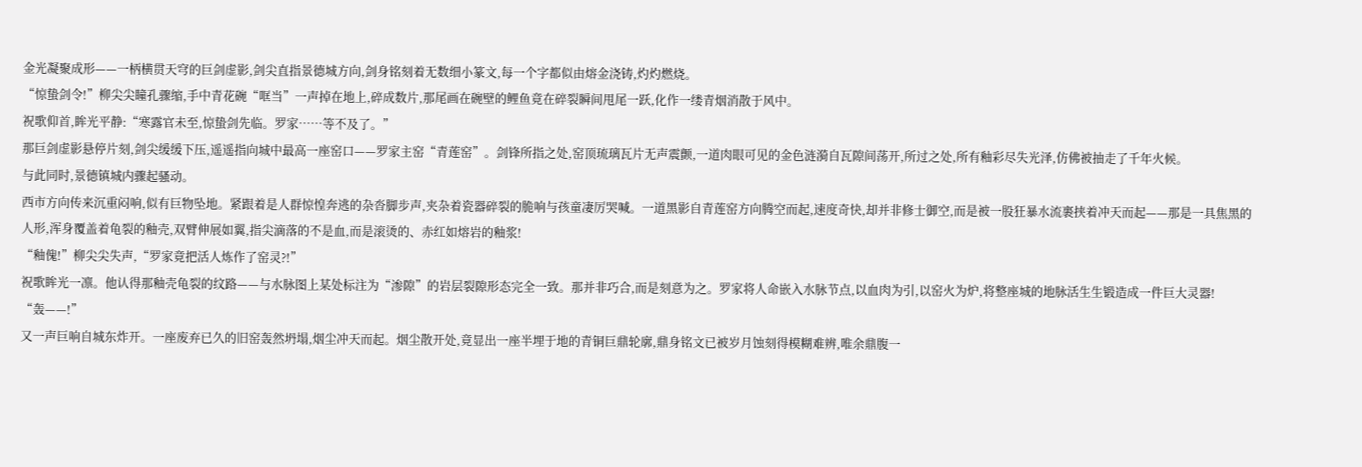金光凝聚成形——一柄横贯天穹的巨剑虚影,剑尖直指景德城方向,剑身铭刻着无数细小篆文,每一个字都似由熔金浇铸,灼灼燃烧。
“惊蛰剑令!”柳尖尖瞳孔骤缩,手中青花碗“哐当”一声掉在地上,碎成数片,那尾画在碗壁的鲤鱼竟在碎裂瞬间甩尾一跃,化作一缕青烟消散于风中。
祝歌仰首,眸光平静:“寒露官未至,惊蛰剑先临。罗家……等不及了。”
那巨剑虚影悬停片刻,剑尖缓缓下压,遥遥指向城中最高一座窑口——罗家主窑“青莲窑”。剑锋所指之处,窑顶琉璃瓦片无声震颤,一道肉眼可见的金色涟漪自瓦隙间荡开,所过之处,所有釉彩尽失光泽,仿佛被抽走了千年火候。
与此同时,景德镇城内骤起骚动。
西市方向传来沉重闷响,似有巨物坠地。紧跟着是人群惊惶奔逃的杂沓脚步声,夹杂着瓷器碎裂的脆响与孩童凄厉哭喊。一道黑影自青莲窑方向腾空而起,速度奇快,却并非修士御空,而是被一股狂暴水流裹挟着冲天而起——那是一具焦黑的人形,浑身覆盖着龟裂的釉壳,双臂伸展如翼,指尖滴落的不是血,而是滚烫的、赤红如熔岩的釉浆!
“釉傀!”柳尖尖失声,“罗家竟把活人炼作了窑灵?!”
祝歌眸光一凛。他认得那釉壳龟裂的纹路——与水脉图上某处标注为“渗隙”的岩层裂隙形态完全一致。那并非巧合,而是刻意为之。罗家将人命嵌入水脉节点,以血肉为引,以窑火为炉,将整座城的地脉活生生锻造成一件巨大灵器!
“轰——!”
又一声巨响自城东炸开。一座废弃已久的旧窑轰然坍塌,烟尘冲天而起。烟尘散开处,竟显出一座半埋于地的青铜巨鼎轮廓,鼎身铭文已被岁月蚀刻得模糊难辨,唯余鼎腹一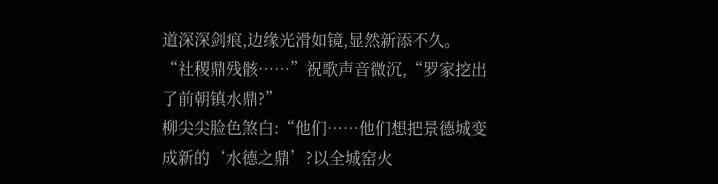道深深剑痕,边缘光滑如镜,显然新添不久。
“社稷鼎残骸……”祝歌声音微沉,“罗家挖出了前朝镇水鼎?”
柳尖尖脸色煞白:“他们……他们想把景德城变成新的‘水德之鼎’?以全城窑火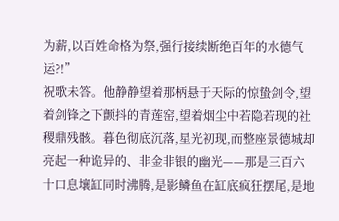为薪,以百姓命格为祭,强行接续断绝百年的水德气运?!”
祝歌未答。他静静望着那柄悬于天际的惊蛰剑令,望着剑锋之下颤抖的青莲窑,望着烟尘中若隐若现的社稷鼎残骸。暮色彻底沉落,星光初现,而整座景德城却亮起一种诡异的、非金非银的幽光——那是三百六十口息壤缸同时沸腾,是影鳞鱼在缸底疯狂摆尾,是地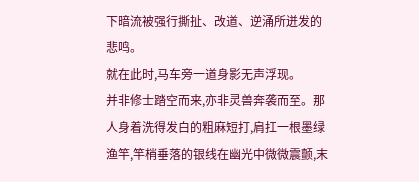下暗流被强行撕扯、改道、逆涌所迸发的悲鸣。
就在此时,马车旁一道身影无声浮现。
并非修士踏空而来,亦非灵兽奔袭而至。那人身着洗得发白的粗麻短打,肩扛一根墨绿渔竿,竿梢垂落的银线在幽光中微微震颤,末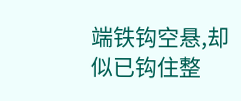端铁钩空悬,却似已钩住整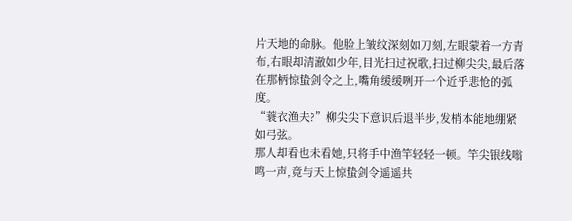片天地的命脉。他脸上皱纹深刻如刀刻,左眼蒙着一方青布,右眼却清澈如少年,目光扫过祝歌,扫过柳尖尖,最后落在那柄惊蛰剑令之上,嘴角缓缓咧开一个近乎悲怆的弧度。
“蓑衣渔夫?”柳尖尖下意识后退半步,发梢本能地绷紧如弓弦。
那人却看也未看她,只将手中渔竿轻轻一顿。竿尖银线嗡鸣一声,竟与天上惊蛰剑令遥遥共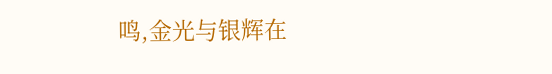鸣,金光与银辉在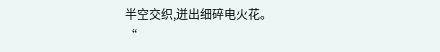半空交织,迸出细碎电火花。
“